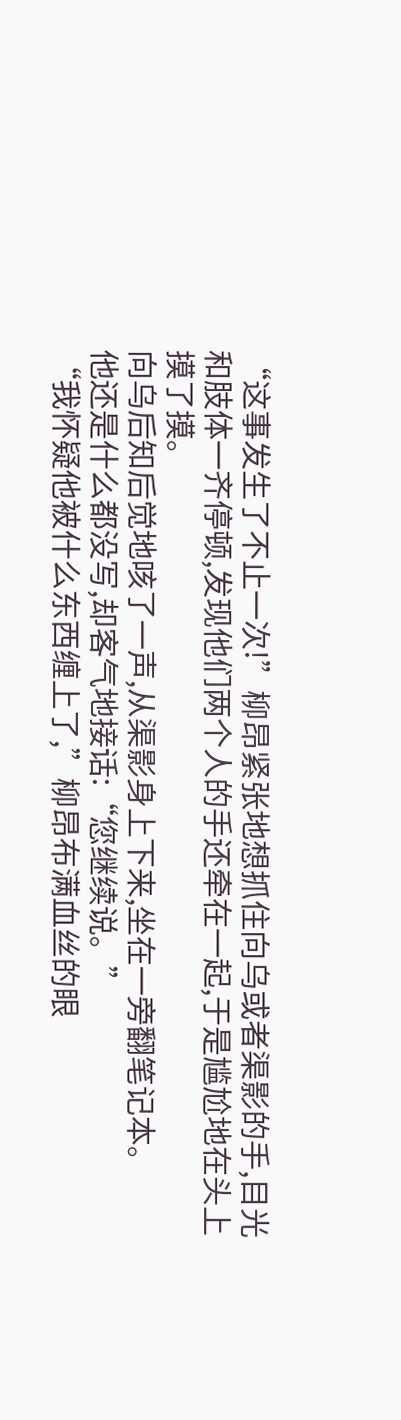“这事发生了不止一次!”柳昂紧张地想抓住向乌或者渠影的手,目光和肢体一齐停顿,发现他们两个人的手还牵在一起,于是尴尬地在头上摸了摸。
向乌后知后觉地咳了一声,从渠影身上下来,坐在一旁翻笔记本。
他还是什么都没写,却客气地接话:“您继续说。”
“我怀疑他被什么东西缠上了,”柳昂布满血丝的眼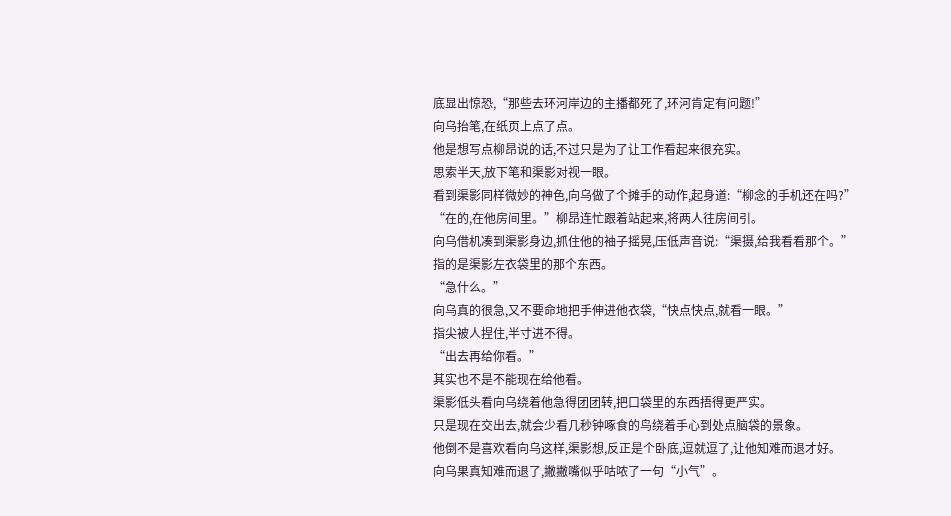底显出惊恐,“那些去环河岸边的主播都死了,环河肯定有问题!”
向乌抬笔,在纸页上点了点。
他是想写点柳昂说的话,不过只是为了让工作看起来很充实。
思索半天,放下笔和渠影对视一眼。
看到渠影同样微妙的神色,向乌做了个摊手的动作,起身道:“柳念的手机还在吗?”
“在的,在他房间里。”柳昂连忙跟着站起来,将两人往房间引。
向乌借机凑到渠影身边,抓住他的袖子摇晃,压低声音说:“渠摄,给我看看那个。”
指的是渠影左衣袋里的那个东西。
“急什么。”
向乌真的很急,又不要命地把手伸进他衣袋,“快点快点,就看一眼。”
指尖被人捏住,半寸进不得。
“出去再给你看。”
其实也不是不能现在给他看。
渠影低头看向乌绕着他急得团团转,把口袋里的东西捂得更严实。
只是现在交出去,就会少看几秒钟啄食的鸟绕着手心到处点脑袋的景象。
他倒不是喜欢看向乌这样,渠影想,反正是个卧底,逗就逗了,让他知难而退才好。
向乌果真知难而退了,撇撇嘴似乎咕哝了一句“小气”。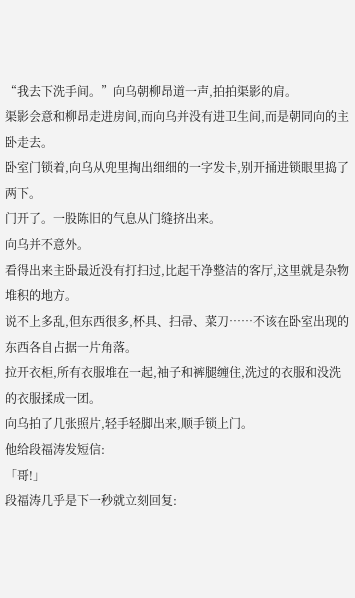“我去下洗手间。”向乌朝柳昂道一声,拍拍渠影的肩。
渠影会意和柳昂走进房间,而向乌并没有进卫生间,而是朝同向的主卧走去。
卧室门锁着,向乌从兜里掏出细细的一字发卡,别开捅进锁眼里捣了两下。
门开了。一股陈旧的气息从门缝挤出来。
向乌并不意外。
看得出来主卧最近没有打扫过,比起干净整洁的客厅,这里就是杂物堆积的地方。
说不上多乱,但东西很多,杯具、扫帚、菜刀……不该在卧室出现的东西各自占据一片角落。
拉开衣柜,所有衣服堆在一起,袖子和裤腿缠住,洗过的衣服和没洗的衣服揉成一团。
向乌拍了几张照片,轻手轻脚出来,顺手锁上门。
他给段福涛发短信:
「哥!」
段福涛几乎是下一秒就立刻回复: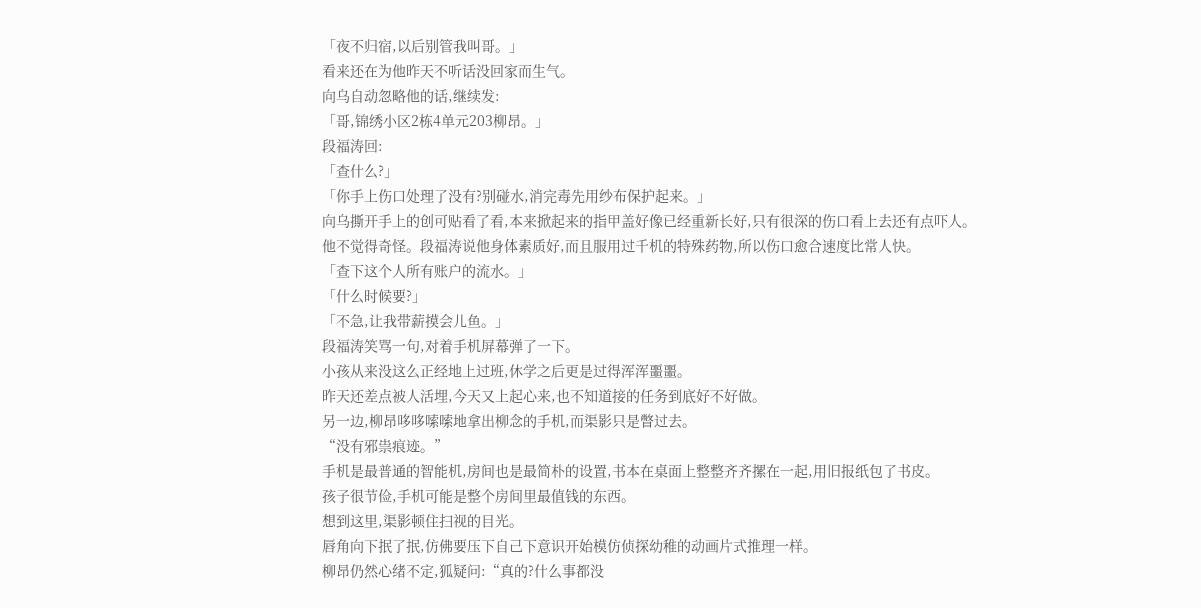「夜不归宿,以后别管我叫哥。」
看来还在为他昨天不听话没回家而生气。
向乌自动忽略他的话,继续发:
「哥,锦绣小区2栋4单元203柳昂。」
段福涛回:
「查什么?」
「你手上伤口处理了没有?别碰水,消完毒先用纱布保护起来。」
向乌撕开手上的创可贴看了看,本来掀起来的指甲盖好像已经重新长好,只有很深的伤口看上去还有点吓人。
他不觉得奇怪。段福涛说他身体素质好,而且服用过千机的特殊药物,所以伤口愈合速度比常人快。
「查下这个人所有账户的流水。」
「什么时候要?」
「不急,让我带薪摸会儿鱼。」
段福涛笑骂一句,对着手机屏幕弹了一下。
小孩从来没这么正经地上过班,休学之后更是过得浑浑噩噩。
昨天还差点被人活埋,今天又上起心来,也不知道接的任务到底好不好做。
另一边,柳昂哆哆嗦嗦地拿出柳念的手机,而渠影只是瞥过去。
“没有邪祟痕迹。”
手机是最普通的智能机,房间也是最简朴的设置,书本在桌面上整整齐齐摞在一起,用旧报纸包了书皮。
孩子很节俭,手机可能是整个房间里最值钱的东西。
想到这里,渠影顿住扫视的目光。
唇角向下抿了抿,仿佛要压下自己下意识开始模仿侦探幼稚的动画片式推理一样。
柳昂仍然心绪不定,狐疑问:“真的?什么事都没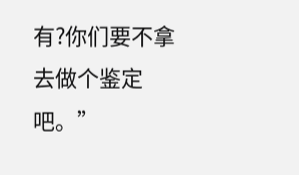有?你们要不拿去做个鉴定吧。”